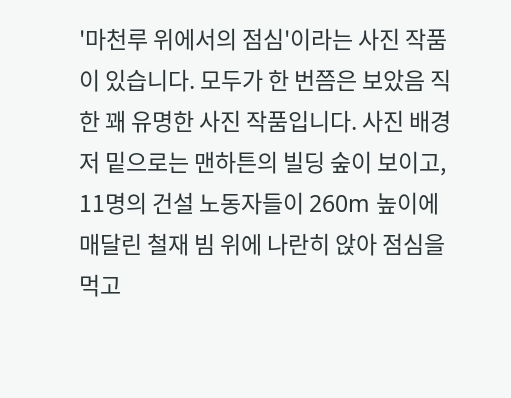'마천루 위에서의 점심'이라는 사진 작품이 있습니다. 모두가 한 번쯤은 보았음 직한 꽤 유명한 사진 작품입니다. 사진 배경 저 밑으로는 맨하튼의 빌딩 숲이 보이고, 11명의 건설 노동자들이 260m 높이에 매달린 철재 빔 위에 나란히 앉아 점심을 먹고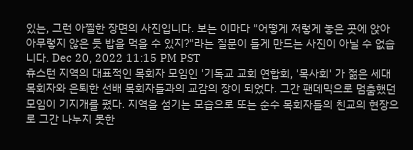있는, 그런 아찔한 장면의 사진입니다. 보는 이마다 "어떻게 저렇게 놓은 곳에 앉아 아무렇지 않은 듯 밥을 먹을 수 있지?"라는 질문이 들게 만드는 사진이 아닐 수 없습니다. Dec 20, 2022 11:15 PM PST
휴스턴 지역의 대표적인 목회자 모임인 '기독교 교회 연합회, '목사회' 가 젊은 세대 목회자와 은퇴한 선배 목회자들과의 교감의 장이 되었다. 그간 팬데믹으로 멈춤했던 모임이 기지개를 폈다. 지역을 섬기는 모습으로 또는 순수 목회자들의 친교의 현장으로 그간 나누지 못한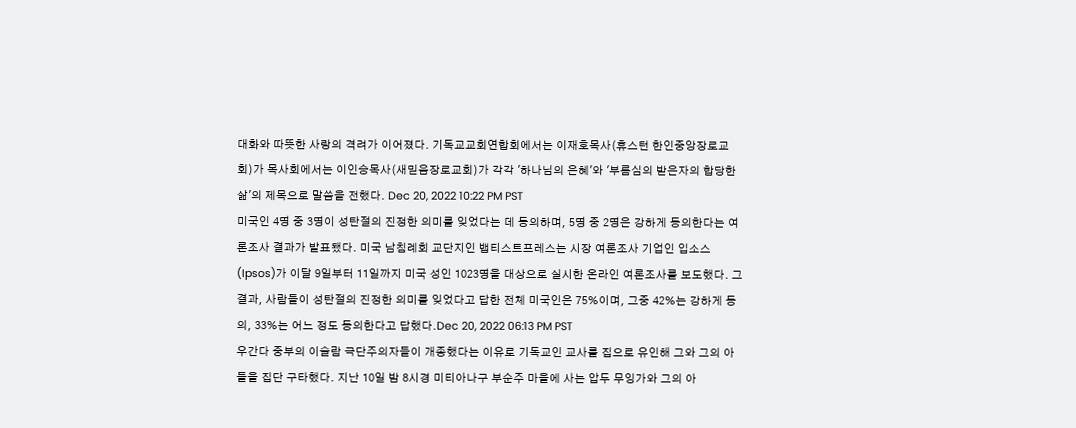대화와 따뜻한 사랑의 격려가 이어졌다. 기독교교회연합회에서는 이재호목사(휴스턴 한인중앙장로교회)가 목사회에서는 이인승목사(새믿음장로교회)가 각각 '하나님의 은혜'와 '부름심의 받은자의 합당한 삶'의 제목으로 말씀을 전했다. Dec 20, 2022 10:22 PM PST
미국인 4명 중 3명이 성탄절의 진정한 의미를 잊었다는 데 동의하며, 5명 중 2명은 강하게 동의한다는 여론조사 결과가 발표됐다. 미국 남침례회 교단지인 뱁티스트프레스는 시장 여론조사 기업인 입소스(Ipsos)가 이달 9일부터 11일까지 미국 성인 1023명을 대상으로 실시한 온라인 여론조사를 보도했다. 그 결과, 사람들이 성탄절의 진정한 의미를 잊었다고 답한 전체 미국인은 75%이며, 그중 42%는 강하게 동의, 33%는 어느 정도 동의한다고 답했다.Dec 20, 2022 06:13 PM PST
우간다 중부의 이슬람 극단주의자들이 개종했다는 이유로 기독교인 교사를 집으로 유인해 그와 그의 아들을 집단 구타했다. 지난 10일 밤 8시경 미티아나구 부순주 마을에 사는 압두 무잉가와 그의 아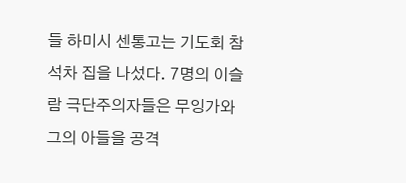들 하미시 센통고는 기도회 참석차 집을 나섰다. 7명의 이슬람 극단주의자들은 무잉가와 그의 아들을 공격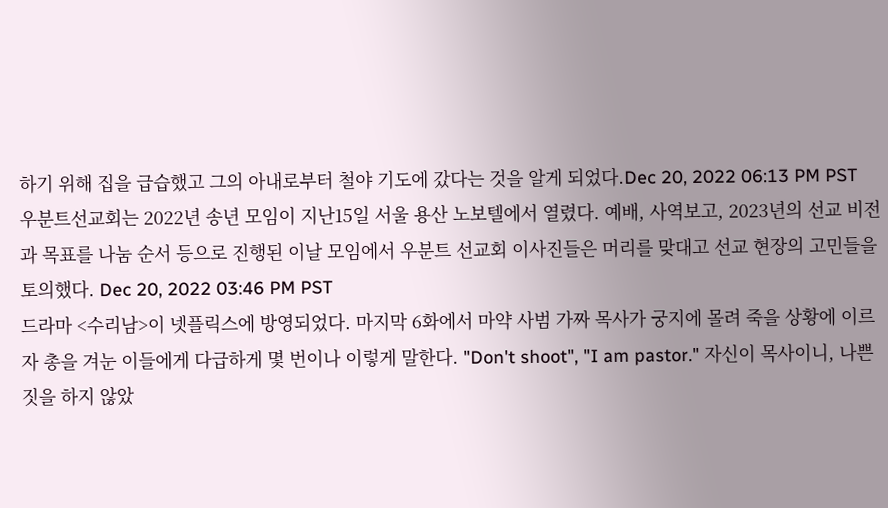하기 위해 집을 급습했고 그의 아내로부터 철야 기도에 갔다는 것을 알게 되었다.Dec 20, 2022 06:13 PM PST
우분트선교회는 2022년 송년 모임이 지난15일 서울 용산 노보텔에서 열렸다. 예배, 사역보고, 2023년의 선교 비전과 목표를 나눔 순서 등으로 진행된 이날 모임에서 우분트 선교회 이사진들은 머리를 맞대고 선교 현장의 고민들을 토의했다. Dec 20, 2022 03:46 PM PST
드라마 <수리남>이 넷플릭스에 방영되었다. 마지막 6화에서 마약 사범 가짜 목사가 궁지에 몰려 죽을 상황에 이르자 총을 겨눈 이들에게 다급하게 몇 번이나 이렇게 말한다. "Don't shoot", "I am pastor." 자신이 목사이니, 나쁜 짓을 하지 않았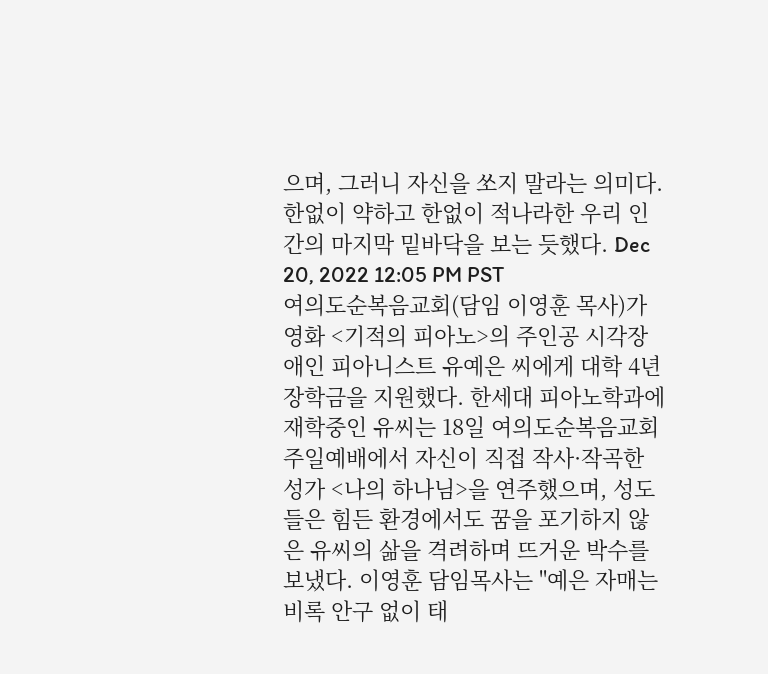으며, 그러니 자신을 쏘지 말라는 의미다. 한없이 약하고 한없이 적나라한 우리 인간의 마지막 밑바닥을 보는 듯했다. Dec 20, 2022 12:05 PM PST
여의도순복음교회(담임 이영훈 목사)가 영화 <기적의 피아노>의 주인공 시각장애인 피아니스트 유예은 씨에게 대학 4년 장학금을 지원했다. 한세대 피아노학과에 재학중인 유씨는 18일 여의도순복음교회 주일예배에서 자신이 직접 작사·작곡한 성가 <나의 하나님>을 연주했으며, 성도들은 힘든 환경에서도 꿈을 포기하지 않은 유씨의 삶을 격려하며 뜨거운 박수를 보냈다. 이영훈 담임목사는 "예은 자매는 비록 안구 없이 태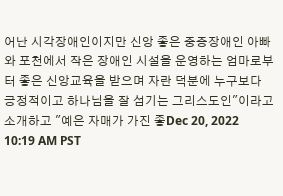어난 시각장애인이지만 신앙 좋은 중증장애인 아빠와 포천에서 작은 장애인 시설을 운영하는 엄마로부터 좋은 신앙교육을 받으며 자란 덕분에 누구보다 긍정적이고 하나님을 잘 섬기는 그리스도인"이라고 소개하고 "예은 자매가 가진 좋Dec 20, 2022 10:19 AM PST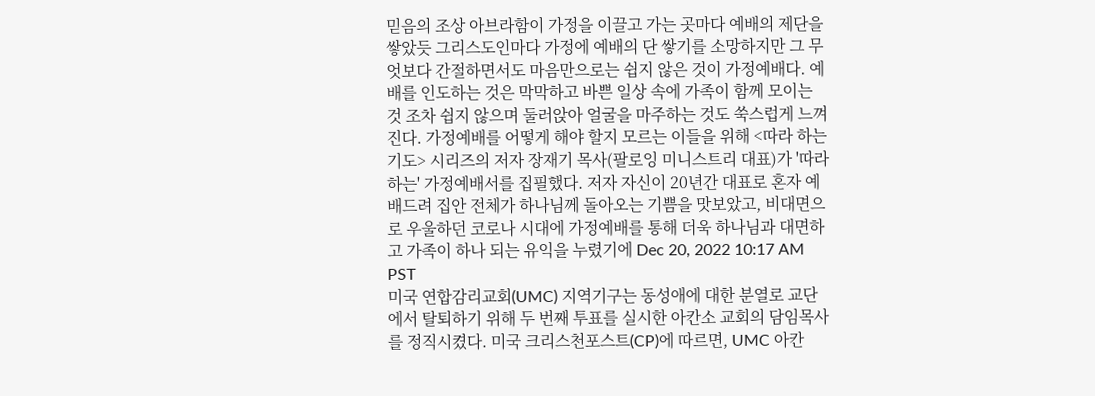믿음의 조상 아브라함이 가정을 이끌고 가는 곳마다 예배의 제단을 쌓았듯 그리스도인마다 가정에 예배의 단 쌓기를 소망하지만 그 무엇보다 간절하면서도 마음만으로는 쉽지 않은 것이 가정예배다. 예배를 인도하는 것은 막막하고 바쁜 일상 속에 가족이 함께 모이는 것 조차 쉽지 않으며 둘러앉아 얼굴을 마주하는 것도 쑥스럽게 느껴진다. 가정예배를 어떻게 해야 할지 모르는 이들을 위해 <따라 하는 기도> 시리즈의 저자 장재기 목사(팔로잉 미니스트리 대표)가 '따라 하는' 가정예배서를 집필했다. 저자 자신이 20년간 대표로 혼자 예배드려 집안 전체가 하나님께 돌아오는 기쁨을 맛보았고, 비대면으로 우울하던 코로나 시대에 가정예배를 통해 더욱 하나님과 대면하고 가족이 하나 되는 유익을 누렸기에 Dec 20, 2022 10:17 AM PST
미국 연합감리교회(UMC) 지역기구는 동성애에 대한 분열로 교단에서 탈퇴하기 위해 두 번째 투표를 실시한 아칸소 교회의 담임목사를 정직시켰다. 미국 크리스천포스트(CP)에 따르면, UMC 아칸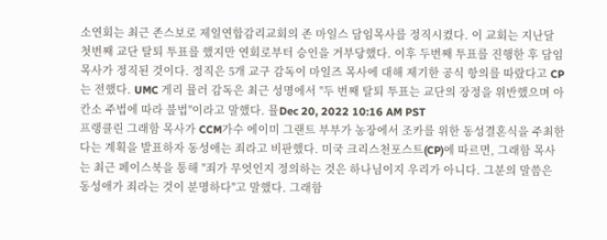소연회는 최근 존스보로 제일연합감리교회의 존 마일스 담임목사를 정직시켰다. 이 교회는 지난달 첫번째 교단 탈퇴 투표를 했지만 연회로부터 승인을 거부당했다. 이후 두번째 투표를 진행한 후 담임 목사가 정직된 것이다. 정직은 5개 교구 감독이 마일즈 목사에 대해 제기한 공식 항의를 따랐다고 CP는 전했다. UMC 게리 뮬러 감독은 최근 성명에서 "두 번째 탈퇴 투표는 교단의 장정을 위반했으며 아칸소 주법에 따라 불법"이라고 말했다. 뮬Dec 20, 2022 10:16 AM PST
프랭클린 그래함 목사가 CCM가수 에이미 그랜트 부부가 농장에서 조카를 위한 동성결혼식을 주최한다는 계획을 발표하자 동성애는 죄라고 비판했다. 미국 크리스천포스트(CP)에 따르면, 그래함 목사는 최근 페이스북을 통해 "죄가 무엇인지 정의하는 것은 하나님이지 우리가 아니다. 그분의 말씀은 동성애가 죄라는 것이 분명하다"고 말했다. 그래함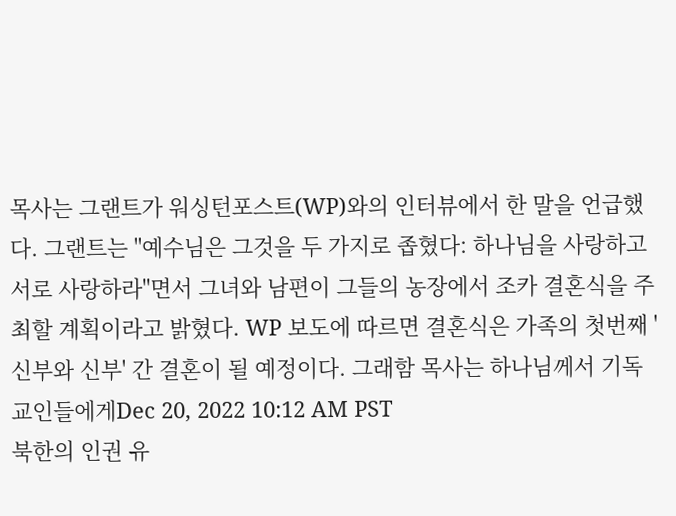목사는 그랜트가 워싱턴포스트(WP)와의 인터뷰에서 한 말을 언급했다. 그랜트는 "예수님은 그것을 두 가지로 좁혔다: 하나님을 사랑하고 서로 사랑하라"면서 그녀와 남편이 그들의 농장에서 조카 결혼식을 주최할 계획이라고 밝혔다. WP 보도에 따르면 결혼식은 가족의 첫번째 '신부와 신부' 간 결혼이 될 예정이다. 그래함 목사는 하나님께서 기독교인들에게Dec 20, 2022 10:12 AM PST
북한의 인권 유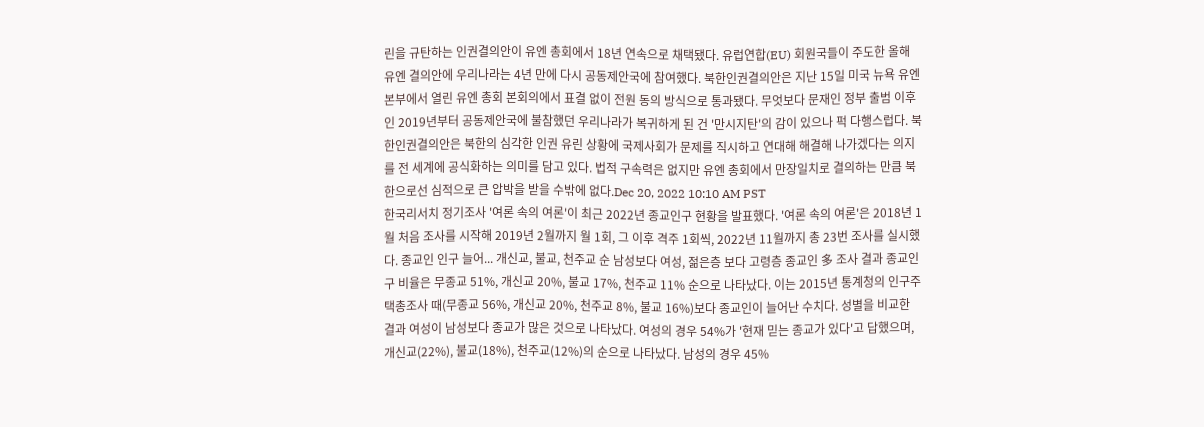린을 규탄하는 인권결의안이 유엔 총회에서 18년 연속으로 채택됐다. 유럽연합(EU) 회원국들이 주도한 올해 유엔 결의안에 우리나라는 4년 만에 다시 공동제안국에 참여했다. 북한인권결의안은 지난 15일 미국 뉴욕 유엔본부에서 열린 유엔 총회 본회의에서 표결 없이 전원 동의 방식으로 통과됐다. 무엇보다 문재인 정부 출범 이후인 2019년부터 공동제안국에 불참했던 우리나라가 복귀하게 된 건 '만시지탄'의 감이 있으나 퍽 다행스럽다. 북한인권결의안은 북한의 심각한 인권 유린 상황에 국제사회가 문제를 직시하고 연대해 해결해 나가겠다는 의지를 전 세계에 공식화하는 의미를 담고 있다. 법적 구속력은 없지만 유엔 총회에서 만장일치로 결의하는 만큼 북한으로선 심적으로 큰 압박을 받을 수밖에 없다.Dec 20, 2022 10:10 AM PST
한국리서치 정기조사 '여론 속의 여론'이 최근 2022년 종교인구 현황을 발표했다. '여론 속의 여론'은 2018년 1월 처음 조사를 시작해 2019년 2월까지 월 1회, 그 이후 격주 1회씩, 2022년 11월까지 총 23번 조사를 실시했다. 종교인 인구 늘어... 개신교, 불교, 천주교 순 남성보다 여성, 젊은층 보다 고령층 종교인 多 조사 결과 종교인구 비율은 무종교 51%, 개신교 20%, 불교 17%, 천주교 11% 순으로 나타났다. 이는 2015년 통계청의 인구주택총조사 때(무종교 56%, 개신교 20%, 천주교 8%, 불교 16%)보다 종교인이 늘어난 수치다. 성별을 비교한 결과 여성이 남성보다 종교가 많은 것으로 나타났다. 여성의 경우 54%가 '현재 믿는 종교가 있다'고 답했으며, 개신교(22%), 불교(18%), 천주교(12%)의 순으로 나타났다. 남성의 경우 45%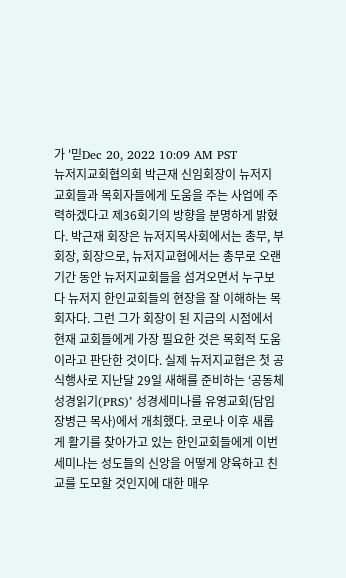가 '믿Dec 20, 2022 10:09 AM PST
뉴저지교회협의회 박근재 신임회장이 뉴저지 교회들과 목회자들에게 도움을 주는 사업에 주력하겠다고 제36회기의 방향을 분명하게 밝혔다. 박근재 회장은 뉴저지목사회에서는 총무, 부회장, 회장으로, 뉴저지교협에서는 총무로 오랜 기간 동안 뉴저지교회들을 섬겨오면서 누구보다 뉴저지 한인교회들의 현장을 잘 이해하는 목회자다. 그런 그가 회장이 된 지금의 시점에서 현재 교회들에게 가장 필요한 것은 목회적 도움이라고 판단한 것이다. 실제 뉴저지교협은 첫 공식행사로 지난달 29일 새해를 준비하는 ‘공동체 성경읽기(PRS)’ 성경세미나를 유영교회(담임 장병근 목사)에서 개최했다. 코로나 이후 새롭게 활기를 찾아가고 있는 한인교회들에게 이번 세미나는 성도들의 신앙을 어떻게 양육하고 친교를 도모할 것인지에 대한 매우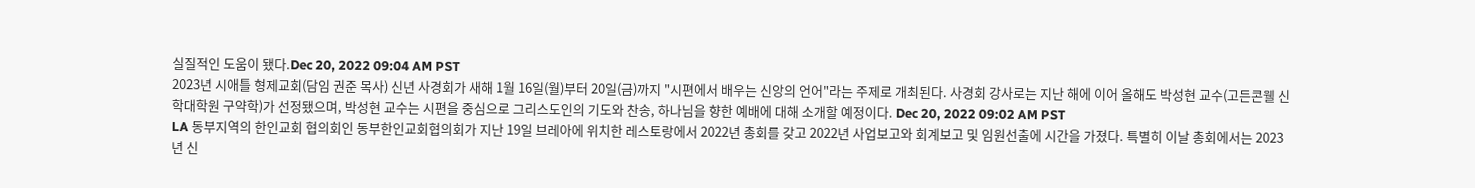실질적인 도움이 됐다.Dec 20, 2022 09:04 AM PST
2023년 시애틀 형제교회(담임 권준 목사) 신년 사경회가 새해 1월 16일(월)부터 20일(금)까지 "시편에서 배우는 신앙의 언어"라는 주제로 개최된다. 사경회 강사로는 지난 해에 이어 올해도 박성현 교수(고든콘웰 신학대학원 구약학)가 선정됐으며, 박성현 교수는 시편을 중심으로 그리스도인의 기도와 찬송, 하나님을 향한 예배에 대해 소개할 예정이다. Dec 20, 2022 09:02 AM PST
LA 동부지역의 한인교회 협의회인 동부한인교회협의회가 지난 19일 브레아에 위치한 레스토랑에서 2022년 총회를 갖고 2022년 사업보고와 회계보고 및 임원선출에 시간을 가졌다. 특별히 이날 총회에서는 2023년 신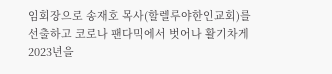임회장으로 송재호 목사(할렐루야한인교회)를 선출하고 코로나 팬다믹에서 벗어나 활기차게 2023년을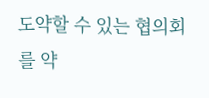도약할 수 있는 협의회를 약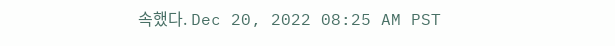속했다. Dec 20, 2022 08:25 AM PST